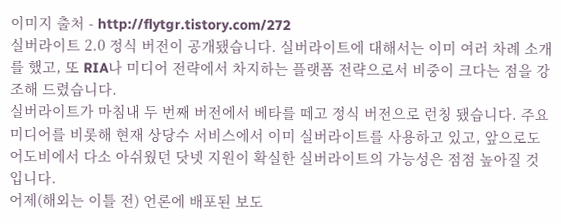이미지 출처 - http://flytgr.tistory.com/272
실버라이트 2.0 정식 버전이 공개됐습니다. 실버라이트에 대해서는 이미 여러 차례 소개를 했고, 또 RIA나 미디어 전략에서 차지하는 플랫폼 전략으로서 비중이 크다는 점을 강조해 드렸습니다.
실버라이트가 마침내 두 번째 버전에서 베타를 떼고 정식 버전으로 런칭 됐습니다. 주요 미디어를 비롯해 현재 상당수 서비스에서 이미 실버라이트를 사용하고 있고, 앞으로도 어도비에서 다소 아쉬웠던 닷넷 지원이 확실한 실버라이트의 가능성은 점점 높아질 것입니다.
어제(해외는 이틀 전) 언론에 배포된 보도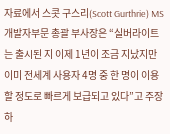자료에서 스콧 구스리(Scott Gurthrie) MS 개발자부문 총괄 부사장은 “실버라이트는 출시된 지 이제 1년이 조금 지났지만 이미 전세계 사용자 4명 중 한 명이 이용할 정도로 빠르게 보급되고 있다”고 주장하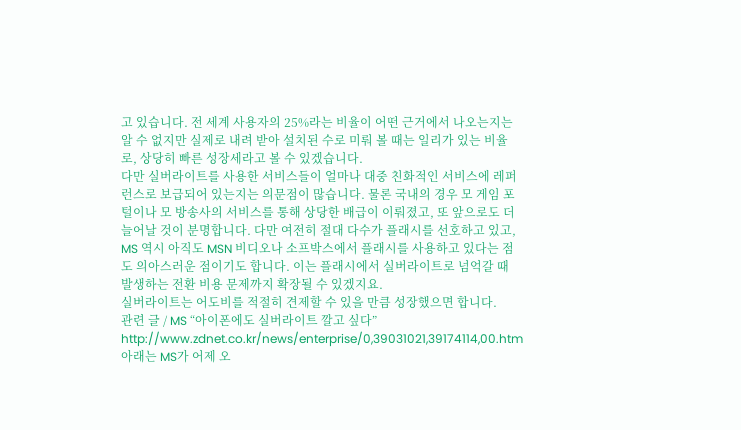고 있습니다. 전 세계 사용자의 25%라는 비율이 어떤 근거에서 나오는지는 알 수 없지만 실제로 내려 받아 설치된 수로 미뤄 볼 때는 일리가 있는 비율로, 상당히 빠른 성장세라고 볼 수 있겠습니다.
다만 실버라이트를 사용한 서비스들이 얼마나 대중 친화적인 서비스에 레퍼런스로 보급되어 있는지는 의문점이 많습니다. 물론 국내의 경우 모 게임 포털이나 모 방송사의 서비스를 통해 상당한 배급이 이뤄졌고, 또 앞으로도 더 늘어날 것이 분명합니다. 다만 여전히 절대 다수가 플래시를 선호하고 있고, MS 역시 아직도 MSN 비디오나 소프박스에서 플래시를 사용하고 있다는 점도 의아스러운 점이기도 합니다. 이는 플래시에서 실버라이트로 넘억갈 때 발생하는 전환 비용 문제까지 확장될 수 있겠지요.
실버라이트는 어도비를 적절히 견제할 수 있을 만큼 성장했으면 합니다.
관련 글 / MS “아이폰에도 실버라이트 깔고 싶다”
http://www.zdnet.co.kr/news/enterprise/0,39031021,39174114,00.htm
아래는 MS가 어제 오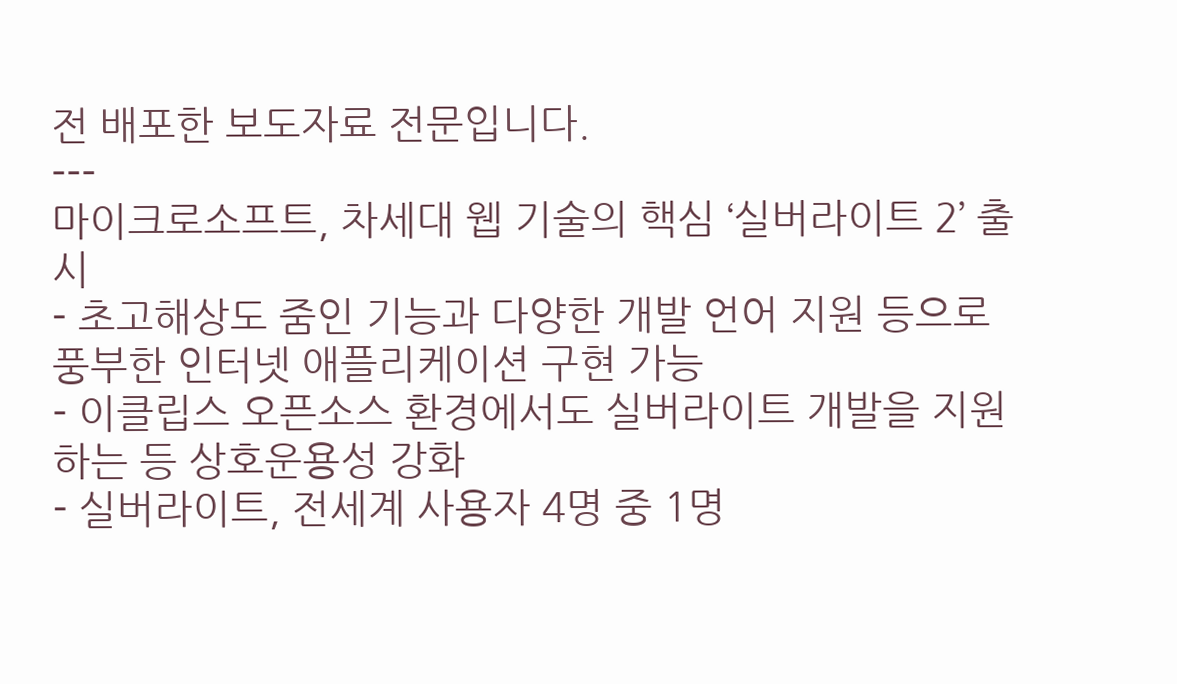전 배포한 보도자료 전문입니다.
---
마이크로소프트, 차세대 웹 기술의 핵심 ‘실버라이트 2’ 출시
- 초고해상도 줌인 기능과 다양한 개발 언어 지원 등으로 풍부한 인터넷 애플리케이션 구현 가능
- 이클립스 오픈소스 환경에서도 실버라이트 개발을 지원하는 등 상호운용성 강화
- 실버라이트, 전세계 사용자 4명 중 1명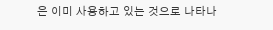은 이미 사용하고 있는 것으로 나타나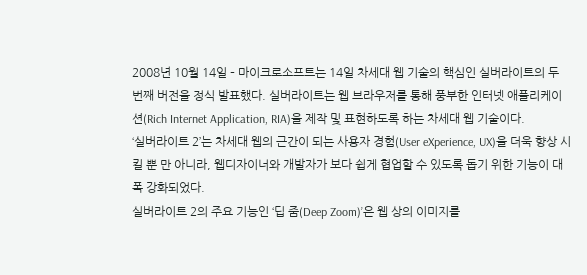2008년 10월 14일 – 마이크로소프트는 14일 차세대 웹 기술의 핵심인 실버라이트의 두 번째 버전을 정식 발표했다. 실버라이트는 웹 브라우저를 통해 풍부한 인터넷 애플리케이션(Rich Internet Application, RIA)을 제작 및 표현하도록 하는 차세대 웹 기술이다.
‘실버라이트 2’는 차세대 웹의 근간이 되는 사용자 경험(User eXperience, UX)을 더욱 향상 시킬 뿐 만 아니라, 웹디자이너와 개발자가 보다 쉽게 협업할 수 있도록 돕기 위한 기능이 대폭 강화되었다.
실버라이트 2의 주요 기능인 ‘딥 줌(Deep Zoom)’은 웹 상의 이미지를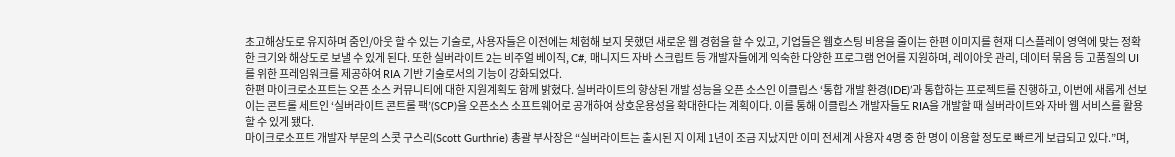초고해상도로 유지하며 줌인/아웃 할 수 있는 기술로, 사용자들은 이전에는 체험해 보지 못했던 새로운 웹 경험을 할 수 있고, 기업들은 웹호스팅 비용을 줄이는 한편 이미지를 현재 디스플레이 영역에 맞는 정확한 크기와 해상도로 보낼 수 있게 된다. 또한 실버라이트 2는 비주얼 베이직, C#, 매니지드 자바 스크립트 등 개발자들에게 익숙한 다양한 프로그램 언어를 지원하며, 레이아웃 관리, 데이터 묶음 등 고품질의 UI를 위한 프레임워크를 제공하여 RIA 기반 기술로서의 기능이 강화되었다.
한편 마이크로소프트는 오픈 소스 커뮤니티에 대한 지원계획도 함께 밝혔다. 실버라이트의 향상된 개발 성능을 오픈 소스인 이클립스 ‘통합 개발 환경(IDE)’과 통합하는 프로젝트를 진행하고, 이번에 새롭게 선보이는 콘트롤 세트인 ‘실버라이트 콘트롤 팩’(SCP)을 오픈소스 소프트웨어로 공개하여 상호운용성을 확대한다는 계획이다. 이를 통해 이클립스 개발자들도 RIA을 개발할 때 실버라이트와 자바 웹 서비스를 활용할 수 있게 됐다.
마이크로소프트 개발자 부문의 스콧 구스리(Scott Gurthrie) 총괄 부사장은 “실버라이트는 출시된 지 이제 1년이 조금 지났지만 이미 전세계 사용자 4명 중 한 명이 이용할 정도로 빠르게 보급되고 있다.”며,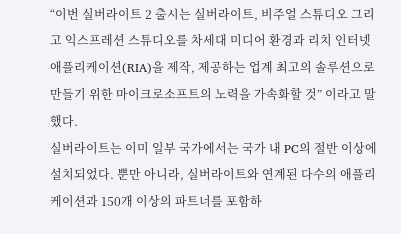“이번 실버라이트 2 출시는 실버라이트, 비주얼 스튜디오 그리고 익스프레션 스튜디오를 차세대 미디어 환경과 리치 인터넷 애플리케이션(RIA)을 제작, 제공하는 업계 최고의 솔루션으로 만들기 위한 마이크로소프트의 노력을 가속화할 것” 이라고 말했다.
실버라이트는 이미 일부 국가에서는 국가 내 PC의 절반 이상에 설치되었다. 뿐만 아니라, 실버라이트와 연계된 다수의 애플리케이션과 150개 이상의 파트너를 포함하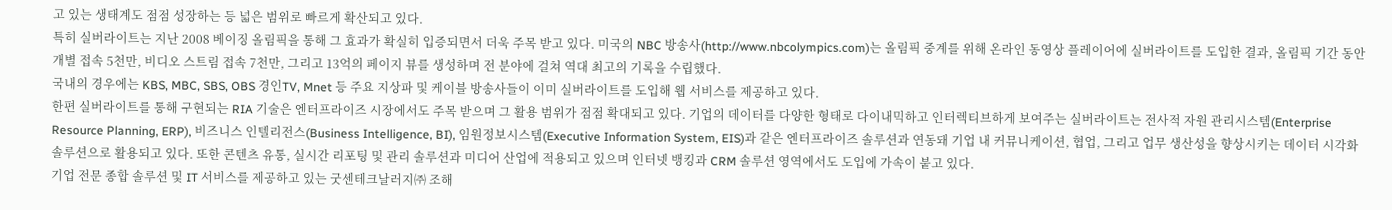고 있는 생태계도 점점 성장하는 등 넓은 범위로 빠르게 확산되고 있다.
특히 실버라이트는 지난 2008 베이징 올림픽을 통해 그 효과가 확실히 입증되면서 더욱 주목 받고 있다. 미국의 NBC 방송사(http://www.nbcolympics.com)는 올림픽 중계를 위해 온라인 동영상 플레이어에 실버라이트를 도입한 결과, 올림픽 기간 동안 개별 접속 5천만, 비디오 스트림 접속 7천만, 그리고 13억의 페이지 뷰를 생성하며 전 분야에 걸쳐 역대 최고의 기록을 수립했다.
국내의 경우에는 KBS, MBC, SBS, OBS 경인TV, Mnet 등 주요 지상파 및 케이블 방송사들이 이미 실버라이트를 도입해 웹 서비스를 제공하고 있다.
한편 실버라이트를 통해 구현되는 RIA 기술은 엔터프라이즈 시장에서도 주목 받으며 그 활용 범위가 점점 확대되고 있다. 기업의 데이터를 다양한 형태로 다이내믹하고 인터렉티브하게 보여주는 실버라이트는 전사적 자원 관리시스템(Enterprise Resource Planning, ERP), 비즈니스 인텔리전스(Business Intelligence, BI), 임원정보시스템(Executive Information System, EIS)과 같은 엔터프라이즈 솔루션과 연동돼 기업 내 커뮤니케이션, 협업, 그리고 업무 생산성을 향상시키는 데이터 시각화 솔루션으로 활용되고 있다. 또한 콘텐츠 유통, 실시간 리포팅 및 관리 솔루션과 미디어 산업에 적용되고 있으며 인터넷 뱅킹과 CRM 솔루션 영역에서도 도입에 가속이 붙고 있다.
기업 전문 종합 솔루션 및 IT 서비스를 제공하고 있는 굿센테크날러지㈜ 조해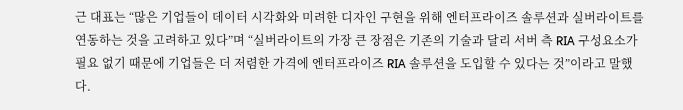근 대표는 “많은 기업들이 데이터 시각화와 미려한 디자인 구현을 위해 엔터프라이즈 솔루션과 실버라이트를 연동하는 것을 고려하고 있다”며 “실버라이트의 가장 큰 장점은 기존의 기술과 달리 서버 측 RIA 구성요소가 필요 없기 때문에 기업들은 더 저렴한 가격에 엔터프라이즈 RIA 솔루션을 도입할 수 있다는 것”이라고 말했다.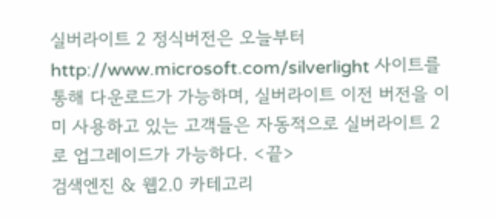실버라이트 2 정식버전은 오늘부터 http://www.microsoft.com/silverlight 사이트를 통해 다운로드가 가능하며, 실버라이트 이전 버전을 이미 사용하고 있는 고객들은 자동적으로 실버라이트 2로 업그레이드가 가능하다. <끝>
검색엔진 & 웹2.0 카테고리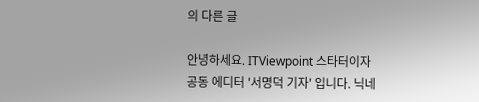의 다른 글

안녕하세요. ITViewpoint 스타터이자 공동 에디터 '서명덕 기자' 입니다. 닉네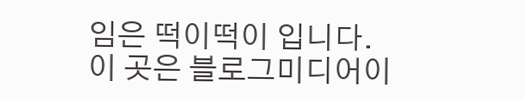임은 떡이떡이 입니다.
이 곳은 블로그미디어이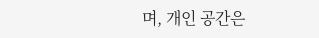며, 개인 공간은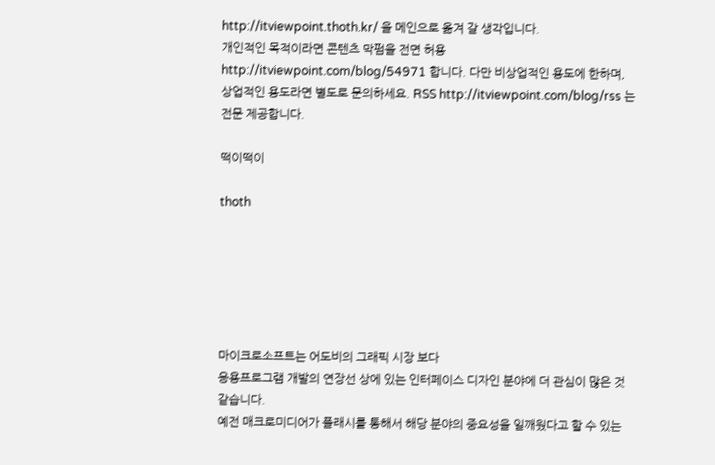http://itviewpoint.thoth.kr/ 을 메인으로 옮겨 갈 생각입니다.
개인적인 목적이라면 콘텐츠 막펌을 전면 허용 http://itviewpoint.com/blog/54971 합니다. 다만 비상업적인 용도에 한하며, 상업적인 용도라면 별도로 문의하세요. RSS http://itviewpoint.com/blog/rss 는 전문 제공합니다.

떡이떡이

thoth






마이크로소프트는 어도비의 그래픽 시장 보다
응용프로그램 개발의 연장선 상에 있는 인터페이스 디자인 분야에 더 관심이 많은 것 같습니다.
예전 매크로미디어가 플래시를 통해서 해당 분야의 중요성을 일깨웠다고 할 수 있는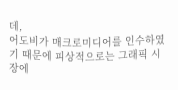데,
어도비가 매크로미디어를 인수하였기 때문에 피상적으로는 그래픽 시장에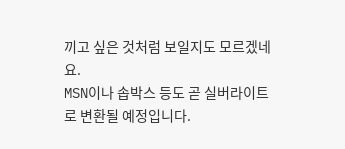끼고 싶은 것처럼 보일지도 모르겠네요.
MSN이나 솝박스 등도 곧 실버라이트로 변환될 예정입니다.